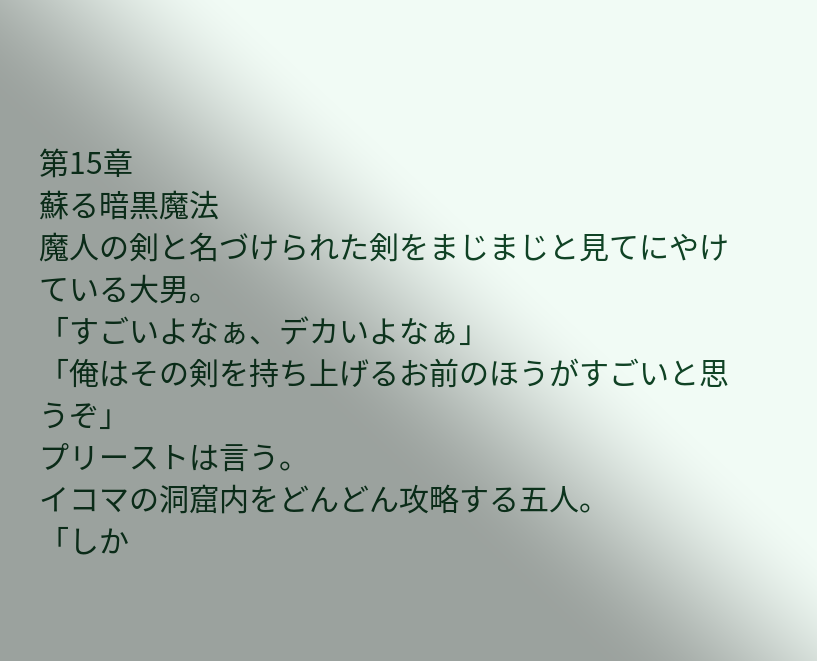第15章
蘇る暗黒魔法
魔人の剣と名づけられた剣をまじまじと見てにやけている大男。
「すごいよなぁ、デカいよなぁ」
「俺はその剣を持ち上げるお前のほうがすごいと思うぞ」
プリーストは言う。
イコマの洞窟内をどんどん攻略する五人。
「しか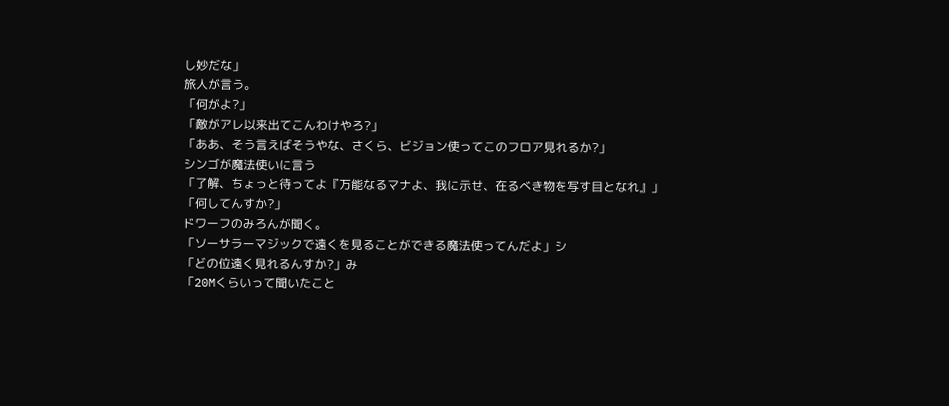し妙だな」
旅人が言う。
「何がよ?」
「敵がアレ以来出てこんわけやろ?」
「ああ、そう言えばそうやな、さくら、ビジョン使ってこのフロア見れるか?」
シンゴが魔法使いに言う
「了解、ちょっと待ってよ『万能なるマナよ、我に示せ、在るべき物を写す目となれ』」
「何してんすか?」
ドワーフのみろんが聞く。
「ソーサラーマジックで遠くを見ることができる魔法使ってんだよ」シ
「どの位遠く見れるんすか?」み
「20Mくらいって聞いたこと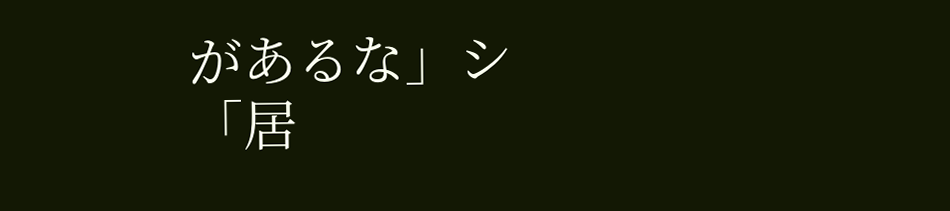があるな」シ
「居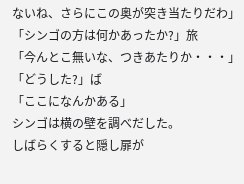ないね、さらにこの奥が突き当たりだわ」
「シンゴの方は何かあったか?」旅
「今んとこ無いな、つきあたりか・・・」
「どうした?」ば
「ここになんかある」
シンゴは横の壁を調べだした。
しばらくすると隠し扉が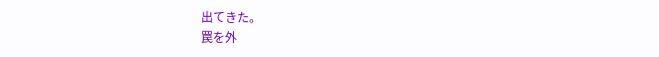出てきた。
罠を外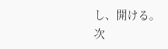し、開ける。
次